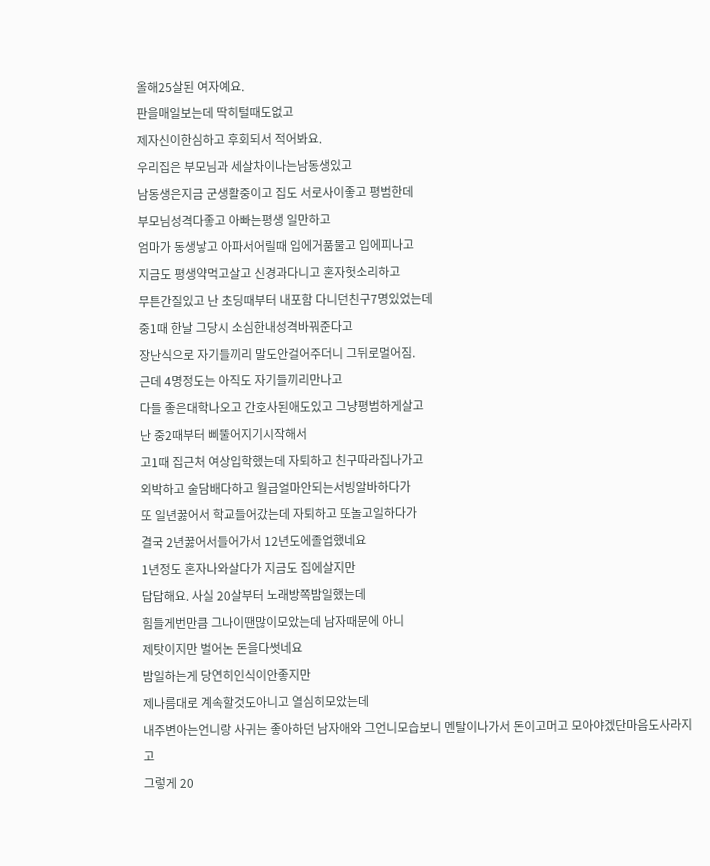올해25살된 여자예요.
판을매일보는데 딱히털때도없고
제자신이한심하고 후회되서 적어봐요.
우리집은 부모님과 세살차이나는남동생있고
남동생은지금 군생활중이고 집도 서로사이좋고 평범한데
부모님성격다좋고 아빠는평생 일만하고
엄마가 동생낳고 아파서어릴때 입에거품물고 입에피나고
지금도 평생약먹고살고 신경과다니고 혼자헛소리하고
무튼간질있고 난 초딩때부터 내포함 다니던친구7명있었는데
중1때 한날 그당시 소심한내성격바꿔준다고
장난식으로 자기들끼리 말도안걸어주더니 그뒤로멀어짐.
근데 4명정도는 아직도 자기들끼리만나고
다들 좋은대학나오고 간호사된애도있고 그냥평범하게살고
난 중2때부터 삐뚤어지기시작해서
고1때 집근처 여상입학했는데 자퇴하고 친구따라집나가고
외박하고 술담배다하고 월급얼마안되는서빙알바하다가
또 일년꿇어서 학교들어갔는데 자퇴하고 또놀고일하다가
결국 2년꿇어서들어가서 12년도에졸업했네요
1년정도 혼자나와살다가 지금도 집에살지만
답답해요. 사실 20살부터 노래방쪽밤일했는데
힘들게번만큼 그나이땐많이모았는데 남자때문에 아니
제탓이지만 벌어논 돈을다썻네요
밤일하는게 당연히인식이안좋지만
제나름대로 계속할것도아니고 열심히모았는데
내주변아는언니랑 사귀는 좋아하던 남자애와 그언니모습보니 멘탈이나가서 돈이고머고 모아야겠단마음도사라지고
그렇게 20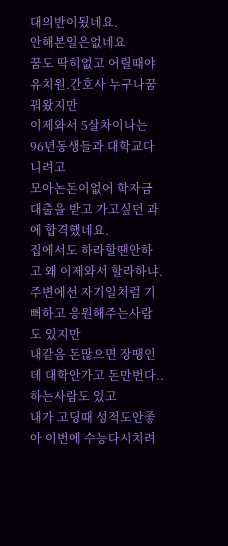대의반이됬네요.
안해본일은없네요
꿈도 딱히없고 어릴때야 유치원.간호사 누구나꿈꿔왔지만
이제와서 5살차이나는 96년동생들과 대학교다니려고
모아논돈이없어 학자금대출을 받고 가고싶던 과에 합격했네요.
집에서도 하라할땐안하고 왜 이제와서 할라하냐.
주변에선 자기일처럼 기뻐하고 응원해주는사람도 있지만
내같음 돈많으면 장땡인데 대학안가고 돈만번다..하는사람도 있고
내가 고딩때 성적도안좋아 이번에 수능다시치려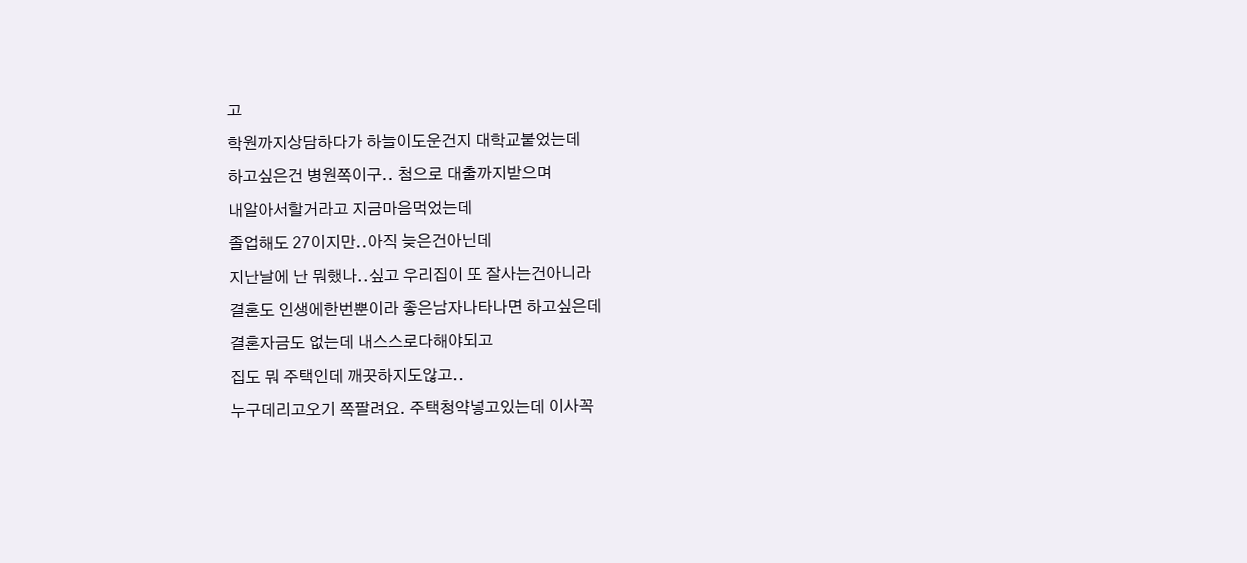고
학원까지상담하다가 하늘이도운건지 대학교붙었는데
하고싶은건 병원쪽이구.. 첨으로 대출까지받으며
내알아서할거라고 지금마음먹었는데
졸업해도 27이지만..아직 늦은건아닌데
지난날에 난 뭐했나..싶고 우리집이 또 잘사는건아니라
결혼도 인생에한번뿐이라 좋은남자나타나면 하고싶은데
결혼자금도 없는데 내스스로다해야되고
집도 뭐 주택인데 깨끗하지도않고..
누구데리고오기 쪽팔려요. 주택청약넣고있는데 이사꼭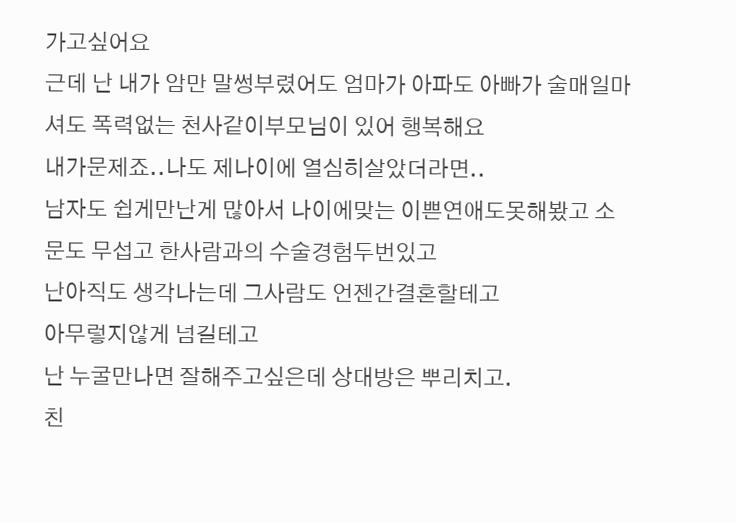가고싶어요
근데 난 내가 암만 말썽부렸어도 엄마가 아파도 아빠가 술매일마셔도 폭력없는 천사같이부모님이 있어 행복해요
내가문제죠..나도 제나이에 열심히살았더라면..
남자도 쉽게만난게 많아서 나이에맞는 이쁜연애도못해봤고 소문도 무섭고 한사람과의 수술경험두번있고
난아직도 생각나는데 그사람도 언젠간결혼할테고
아무렇지않게 넘길테고
난 누굴만나면 잘해주고싶은데 상대방은 뿌리치고.
친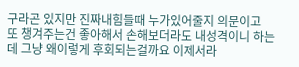구라곤 있지만 진짜내힘들때 누가있어줄지 의문이고
또 챙겨주는건 좋아해서 손해보더라도 내성격이니 하는데 그냥 왜이렇게 후회되는걸까요 이제서라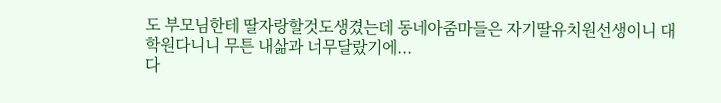도 부모님한테 딸자랑할것도생겼는데 동네아줌마들은 자기딸유치원선생이니 대학원다니니 무튼 내삶과 너무달랐기에...
다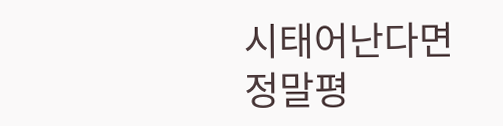시태어난다면 정말평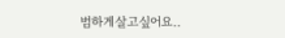범하게살고싶어요..